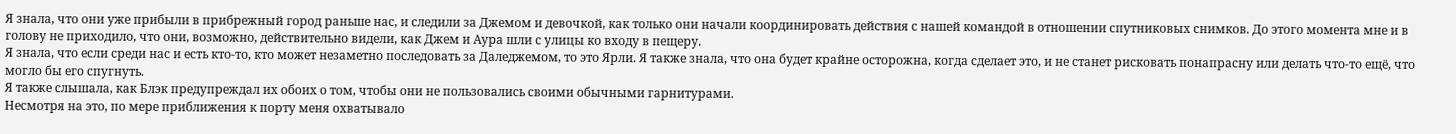Я знала, что они уже прибыли в прибрежный город раньше нас, и следили за Джемом и девочкой, как только они начали координировать действия с нашей командой в отношении спутниковых снимков. До этого момента мне и в голову не приходило, что они, возможно, действительно видели, как Джем и Аура шли с улицы ко входу в пещеру.
Я знала, что если среди нас и есть кто-то, кто может незаметно последовать за Даледжемом, то это Ярли. Я также знала, что она будет крайне осторожна, когда сделает это, и не станет рисковать понапрасну или делать что-то ещё, что могло бы его спугнуть.
Я также слышала, как Блэк предупреждал их обоих о том, чтобы они не пользовались своими обычными гарнитурами.
Несмотря на это, по мере приближения к порту меня охватывало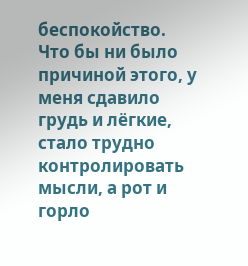беспокойство.
Что бы ни было причиной этого, у меня сдавило грудь и лёгкие, стало трудно контролировать мысли, а рот и горло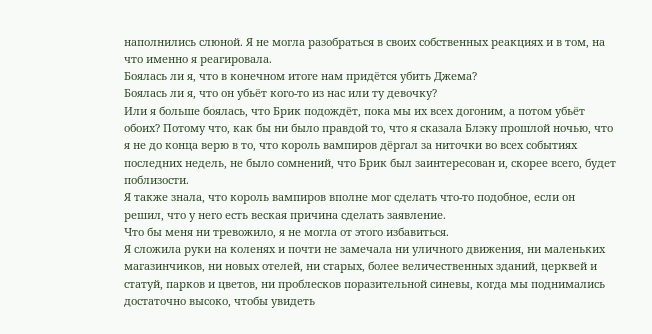наполнились слюной. Я не могла разобраться в своих собственных реакциях и в том, на что именно я реагировала.
Боялась ли я, что в конечном итоге нам придётся убить Джема?
Боялась ли я, что он убьёт кого-то из нас или ту девочку?
Или я больше боялась, что Брик подождёт, пока мы их всех догоним, а потом убьёт обоих? Потому что, как бы ни было правдой то, что я сказала Блэку прошлой ночью, что я не до конца верю в то, что король вампиров дёргал за ниточки во всех событиях последних недель, не было сомнений, что Брик был заинтересован и, скорее всего, будет поблизости.
Я также знала, что король вампиров вполне мог сделать что-то подобное, если он решил, что у него есть веская причина сделать заявление.
Что бы меня ни тревожило, я не могла от этого избавиться.
Я сложила руки на коленях и почти не замечала ни уличного движения, ни маленьких магазинчиков, ни новых отелей, ни старых, более величественных зданий, церквей и статуй, парков и цветов, ни проблесков поразительной синевы, когда мы поднимались достаточно высоко, чтобы увидеть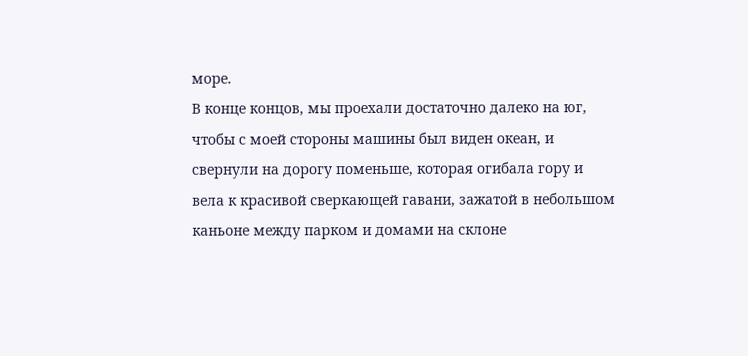море.
В конце концов, мы проехали достаточно далеко на юг, чтобы с моей стороны машины был виден океан, и свернули на дорогу поменьше, которая огибала гору и вела к красивой сверкающей гавани, зажатой в небольшом каньоне между парком и домами на склоне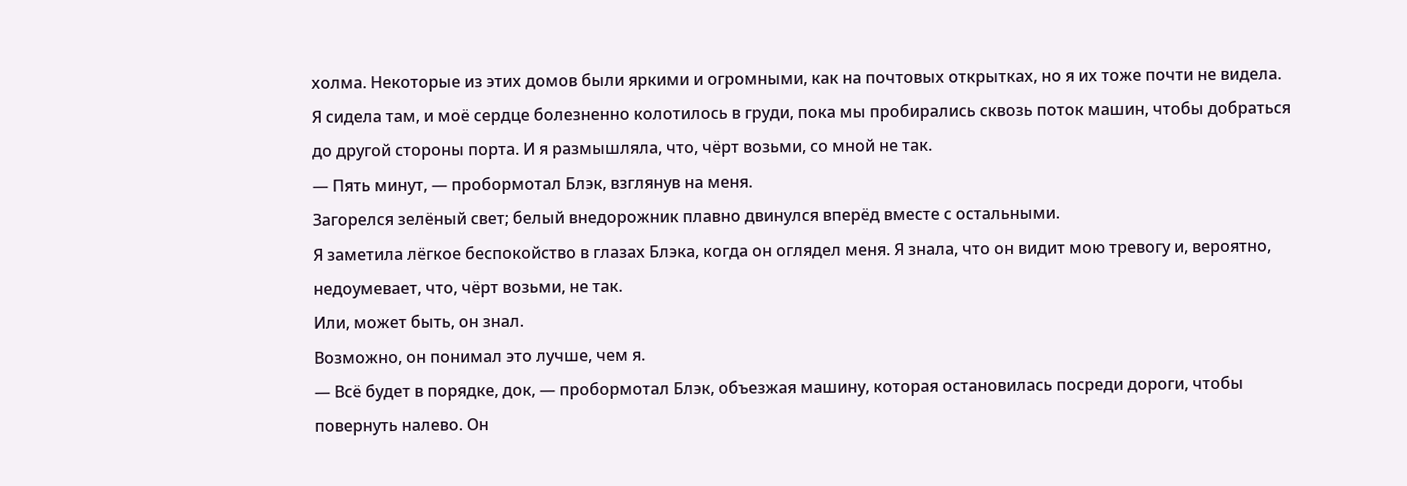холма. Некоторые из этих домов были яркими и огромными, как на почтовых открытках, но я их тоже почти не видела.
Я сидела там, и моё сердце болезненно колотилось в груди, пока мы пробирались сквозь поток машин, чтобы добраться до другой стороны порта. И я размышляла, что, чёрт возьми, со мной не так.
— Пять минут, — пробормотал Блэк, взглянув на меня.
Загорелся зелёный свет; белый внедорожник плавно двинулся вперёд вместе с остальными.
Я заметила лёгкое беспокойство в глазах Блэка, когда он оглядел меня. Я знала, что он видит мою тревогу и, вероятно, недоумевает, что, чёрт возьми, не так.
Или, может быть, он знал.
Возможно, он понимал это лучше, чем я.
— Всё будет в порядке, док, — пробормотал Блэк, объезжая машину, которая остановилась посреди дороги, чтобы повернуть налево. Он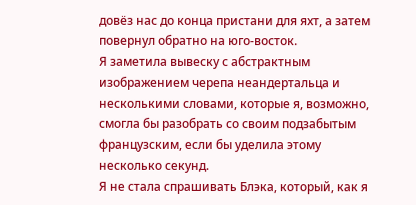довёз нас до конца пристани для яхт, а затем повернул обратно на юго-восток.
Я заметила вывеску с абстрактным изображением черепа неандертальца и несколькими словами, которые я, возможно, смогла бы разобрать со своим подзабытым французским, если бы уделила этому несколько секунд.
Я не стала спрашивать Блэка, который, как я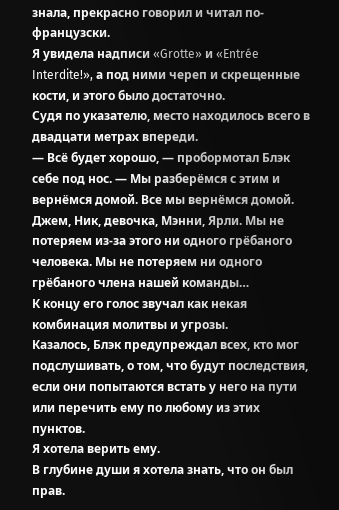знала, прекрасно говорил и читал по-французски.
Я увидела надписи «Grotte» и «Entrée Interdite!», а под ними череп и скрещенные кости, и этого было достаточно.
Судя по указателю, место находилось всего в двадцати метрах впереди.
— Всё будет хорошо, — пробормотал Блэк себе под нос. — Мы разберёмся с этим и вернёмся домой. Все мы вернёмся домой. Джем, Ник, девочка, Мэнни, Ярли. Мы не потеряем из-за этого ни одного грёбаного человека. Мы не потеряем ни одного грёбаного члена нашей команды…
К концу его голос звучал как некая комбинация молитвы и угрозы.
Казалось, Блэк предупреждал всех, кто мог подслушивать, о том, что будут последствия, если они попытаются встать у него на пути или перечить ему по любому из этих пунктов.
Я хотела верить ему.
В глубине души я хотела знать, что он был прав.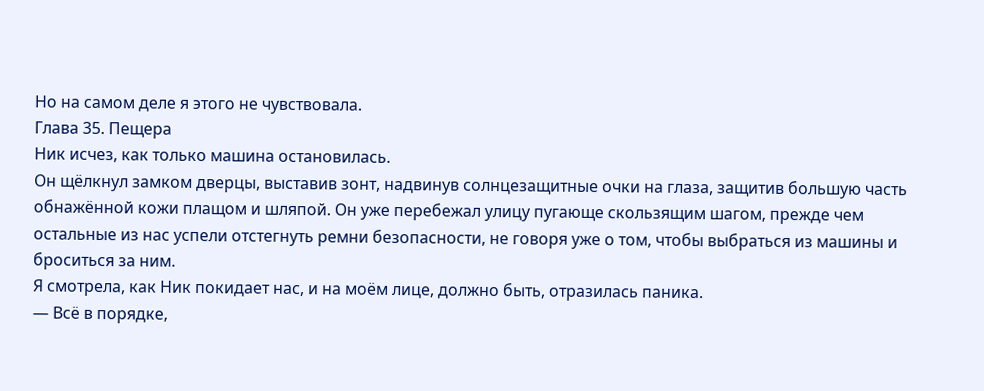Но на самом деле я этого не чувствовала.
Глава 35. Пещера
Ник исчез, как только машина остановилась.
Он щёлкнул замком дверцы, выставив зонт, надвинув солнцезащитные очки на глаза, защитив большую часть обнажённой кожи плащом и шляпой. Он уже перебежал улицу пугающе скользящим шагом, прежде чем остальные из нас успели отстегнуть ремни безопасности, не говоря уже о том, чтобы выбраться из машины и броситься за ним.
Я смотрела, как Ник покидает нас, и на моём лице, должно быть, отразилась паника.
— Всё в порядке,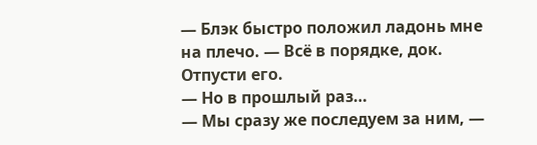— Блэк быстро положил ладонь мне на плечо. — Всё в порядке, док. Отпусти его.
— Но в прошлый раз…
— Мы сразу же последуем за ним, —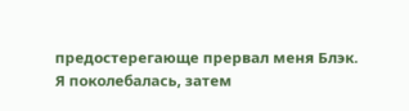предостерегающе прервал меня Блэк.
Я поколебалась, затем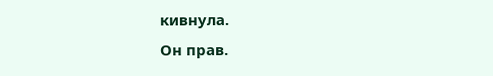кивнула.
Он прав.